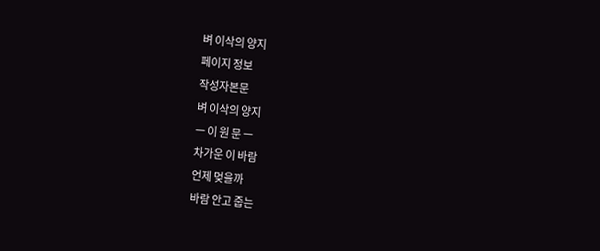벼 이삭의 양지
페이지 정보
작성자본문
벼 이삭의 양지
ㅡ 이 원 문 ㅡ
차가운 이 바람
언제 멎을까
바람 안고 줍는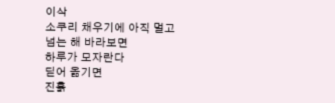이삭
소쿠리 채우기에 아직 멀고
넘는 해 바라보면
하루가 모자란다
딛어 옮기면
진흙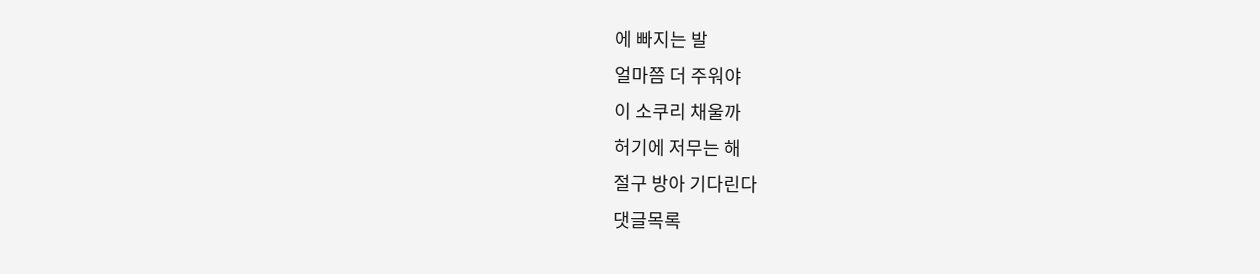에 빠지는 발
얼마쯤 더 주워야
이 소쿠리 채울까
허기에 저무는 해
절구 방아 기다린다
댓글목록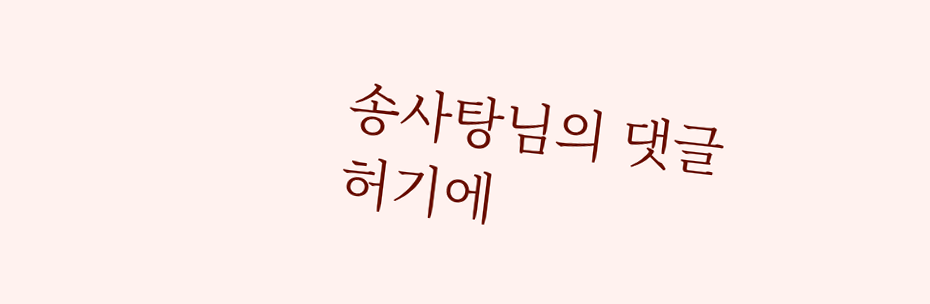송사탕님의 댓글
허기에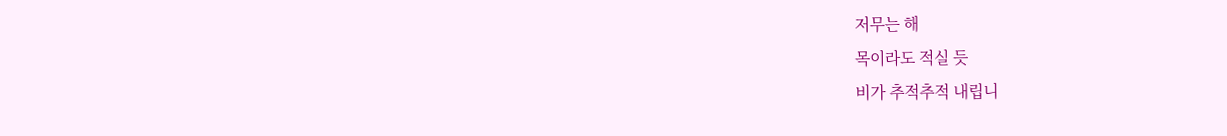저무는 해
목이라도 적실 듯
비가 추적추적 내립니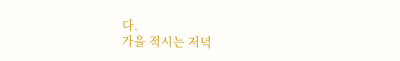다.
가을 적시는 저녁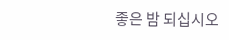좋은 밤 되십시오